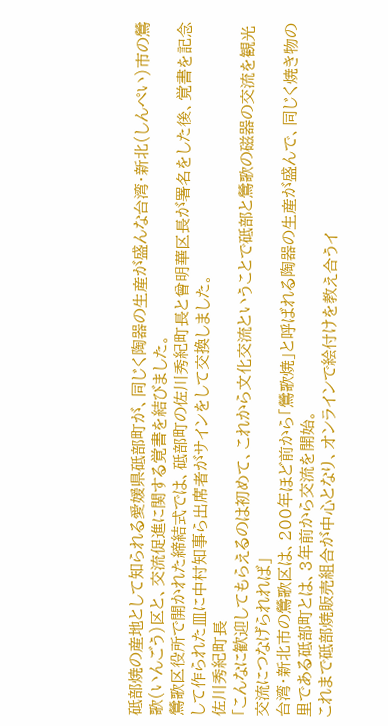砥部焼の産地として知られる愛媛県砥部町が、同じく陶器の生産が盛んな台湾・新北(しんぺい)市の鶯歌(いんごう)区と、交流促進に関する覚書を結びました。
鶯歌区役所で開かれた締結式では、砥部町の佐川秀紀町長と曾明華区長が署名をした後、覚書を記念して作られた皿に中村知事ら出席者がサインをして交換しました。
佐川秀紀町長
「こんなに歓迎してもらえるのは初めて、これから文化交流ということで砥部と鶯歌の磁器の交流を観光交流につなげられれば」
台湾・新北市の鶯歌区は、200年ほど前から「鶯歌焼」と呼ばれる陶器の生産が盛んで、同じく焼き物の里である砥部町とは、3年前から交流を開始。
これまで砥部焼販売組合が中心となり、オンラインで絵付けを教え合うイ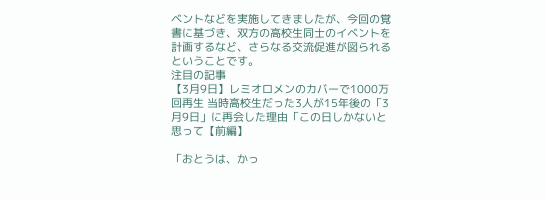ベントなどを実施してきましたが、今回の覚書に基づき、双方の高校生同士のイベントを計画するなど、さらなる交流促進が図られるということです。
注目の記事
【3月9日】レミオロメンのカバーで1000万回再生 当時高校生だった3人が15年後の「3月9日」に再会した理由「この日しかないと思って【前編】

「おとうは、かっ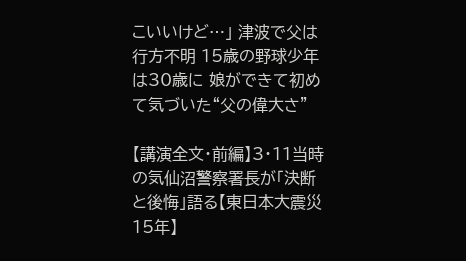こいいけど…」 津波で父は行方不明 15歳の野球少年は30歳に 娘ができて初めて気づいた“父の偉大さ”

【講演全文・前編】3・11当時の気仙沼警察署長が「決断と後悔」語る【東日本大震災15年】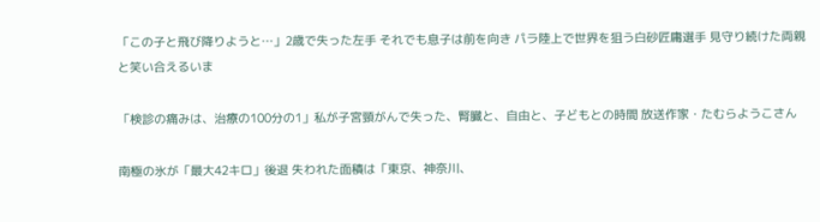「この子と飛び降りようと…」2歳で失った左手 それでも息子は前を向き パラ陸上で世界を狙う白砂匠庸選手 見守り続けた両親と笑い合えるいま

「検診の痛みは、治療の100分の1」私が子宮頸がんで失った、腎臓と、自由と、子どもとの時間 放送作家・たむらようこさん

南極の氷が「最大42キロ」後退 失われた面積は「東京、神奈川、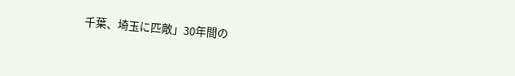千葉、埼玉に匹敵」30年間の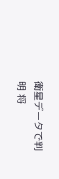衛星データで判明 将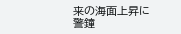来の海面上昇に警鐘